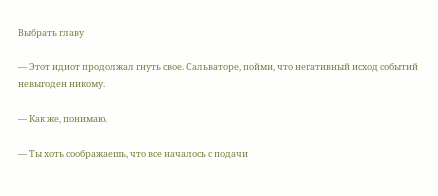Выбрать главу

— Этот идиот продолжал гнуть свое. Сальваторе, пойми, что негативный исход событий невыгоден никому.

— Как же, понимаю.

— Ты хоть соображаешь, что все началось с подачи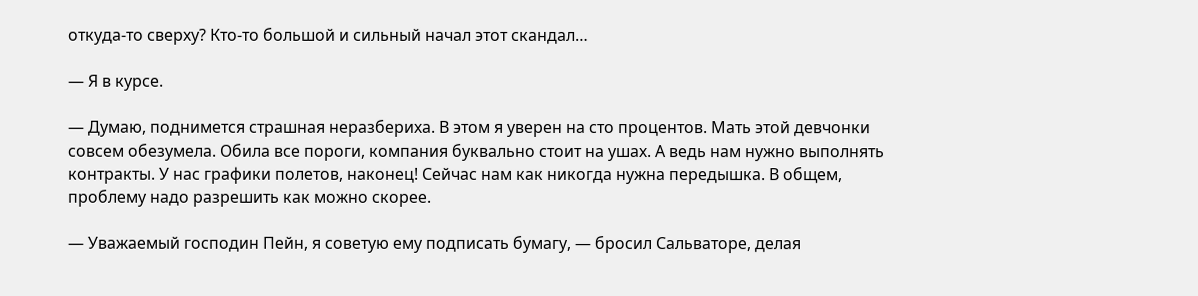откуда-то сверху? Кто-то большой и сильный начал этот скандал…

— Я в курсе.

— Думаю, поднимется страшная неразбериха. В этом я уверен на сто процентов. Мать этой девчонки совсем обезумела. Обила все пороги, компания буквально стоит на ушах. А ведь нам нужно выполнять контракты. У нас графики полетов, наконец! Сейчас нам как никогда нужна передышка. В общем, проблему надо разрешить как можно скорее.

— Уважаемый господин Пейн, я советую ему подписать бумагу, — бросил Сальваторе, делая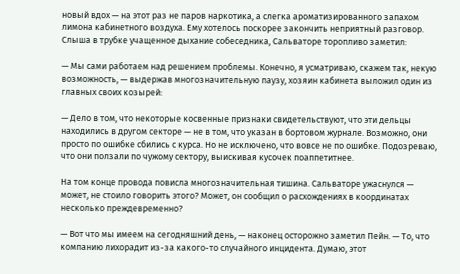новый вдох — на этот раз не паров наркотика, а слегка ароматизированного запахом лимона кабинетного воздуха. Ему хотелось поскорее закончить неприятный разговор. Слыша в трубке учащенное дыхание собеседника, Сальваторе торопливо заметил:

— Мы сами работаем над решением проблемы. Конечно, я усматриваю, скажем так, некую возможность, — выдержав многозначительную паузу, хозяин кабинета выложил один из главных своих козырей:

— Дело в том, что некоторые косвенные признаки свидетельствуют, что эти дельцы находились в другом секторе — не в том, что указан в бортовом журнале. Возможно, они просто по ошибке сбились с курса. Но не исключено, что вовсе не по ошибке. Подозреваю, что они ползали по чужому сектору, выискивая кусочек поаппетитнее.

На том конце провода повисла многозначительная тишина. Сальваторе ужаснулся — может, не стоило говорить этого? Может, он сообщил о расхождениях в координатах несколько преждевременно?

— Вот что мы имеем на сегодняшний день, — наконец осторожно заметил Пейн. — То, что компанию лихорадит из-за какого-то случайного инцидента. Думаю, этот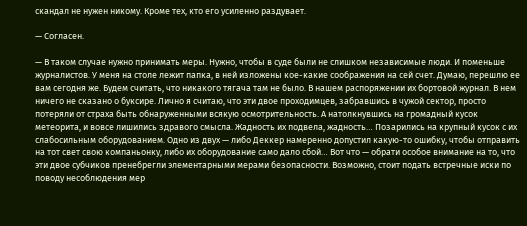скандал не нужен никому. Кроме тех, кто его усиленно раздувает.

— Согласен.

— В таком случае нужно принимать меры. Нужно, чтобы в суде были не слишком независимые люди. И поменьше журналистов. У меня на столе лежит папка, в ней изложены кое-какие соображения на сей счет. Думаю, перешлю ее вам сегодня же. Будем считать, что никакого тягача там не было. В нашем распоряжении их бортовой журнал. В нем ничего не сказано о буксире. Лично я считаю, что эти двое проходимцев, забравшись в чужой сектор, просто потеряли от страха быть обнаруженными всякую осмотрительность. А натолкнувшись на громадный кусок метеорита, и вовсе лишились здравого смысла. Жадность их подвела, жадность… Позарились на крупный кусок с их слабосильным оборудованием. Одно из двух — либо Деккер намеренно допустил какую-то ошибку, чтобы отправить на тот свет свою компаньонку, либо их оборудование само дало сбой… Вот что — обрати особое внимание на то, что эти двое субчиков пренебрегли элементарными мерами безопасности. Возможно, стоит подать встречные иски по поводу несоблюдения мер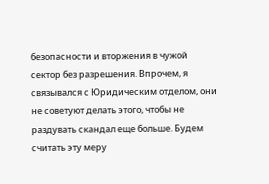безопасности и вторжения в чужой сектор без разрешения. Впрочем, я связывался с Юридическим отделом, они не советуют делать этого, чтобы не раздувать скандал еще больше. Будем считать эту меру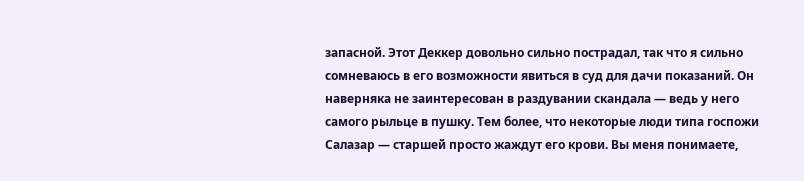запасной. Этот Деккер довольно сильно пострадал, так что я сильно сомневаюсь в его возможности явиться в суд для дачи показаний. Он наверняка не заинтересован в раздувании скандала — ведь у него самого рыльце в пушку. Тем более, что некоторые люди типа госпожи Салазар — старшей просто жаждут его крови. Вы меня понимаете,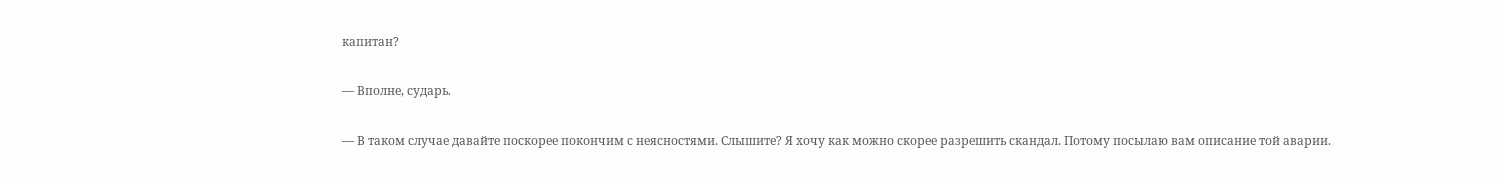капитан?

— Вполне, сударь.

— В таком случае давайте поскорее покончим с неясностями. Слышите? Я хочу как можно скорее разрешить скандал. Потому посылаю вам описание той аварии.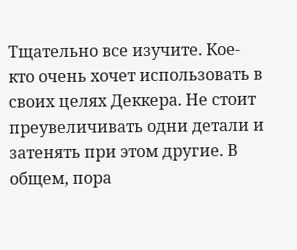Тщательно все изучите. Кое-кто очень хочет использовать в своих целях Деккера. Не стоит преувеличивать одни детали и затенять при этом другие. В общем, пора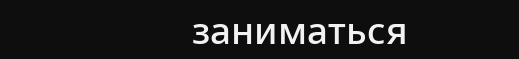заниматься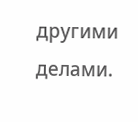другими делами.